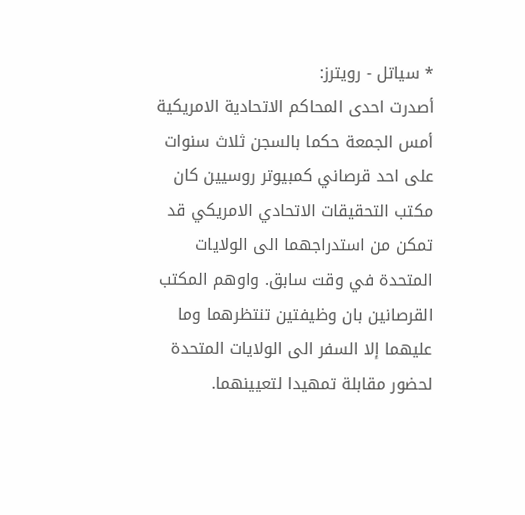* سياتل - رويترز:
أصدرت احدى المحاكم الاتحادية الامريكية أمس الجمعة حكما بالسجن ثلاث سنوات على احد قرصاني كمبيوتر روسيين كان مكتب التحقيقات الاتحادي الامريكي قد تمكن من استدراجهما الى الولايات المتحدة في وقت سابق. واوهم المكتب القرصانين بان وظيفتين تنتظرهما وما عليهما إلا السفر الى الولايات المتحدة لحضور مقابلة تمهيدا لتعيينهما.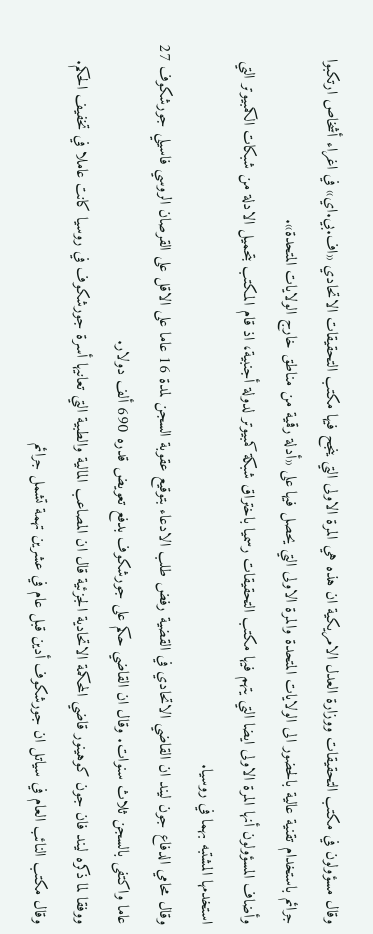وقال مسؤولون في مكتب التحقيقات ووزارة العدل الامريكية ان هذه هي المرة الاولى التي ينجح فيها مكتب التحقيقات الاتحادي «اف.بي.اي» في اغراء أشخاص ارتكبوا جرائم باستخدام تقنية عالية بالحضور الى الولايات المتحدة والمرة الاولى التي يحصل فيها على «أدلة رقمية من مناطق خارج الولايات المتحدة».
وأضاف المسؤولون أنها المرة الاولى ايضا التي يتهم فيها مكتب التحقيقات رسميا باختراق شبكة كمبيوتر لدولة أجنبية، اذ قام المكتب بتحميل الادلة من شبكات الكمبيوتر التي استخدمها المشتبه بهما في روسيا.
وقال محامي الدفاع جون ليند ان القاضي الاتحادي في القضية رفض طلب الادعاء بتوقيع عقوبة السجن لمدة 16 عاما على الاقل على القرصان الروسي فاسيلي جورشكوف 27 عاما واكتفى بالسجن ثلاث سنوات. وقال ان القاضي حكم على جورشكوف بدفع تعويض قدره 690 ألف دولار.
ووفقا لما ذكره ليند فان جون كوهينور قاضي المحكمة الاتحادية الجزئية قال ان المصاعب المالية والطبية التي تعانيها أسرة جورشكوف في روسيا كانت عاملا في تخفيف الحكم.
وقال مكتب النائب العام في سياتل ان جورشكوف أدين قبل عام في عشرين تهمة تشمل جرائم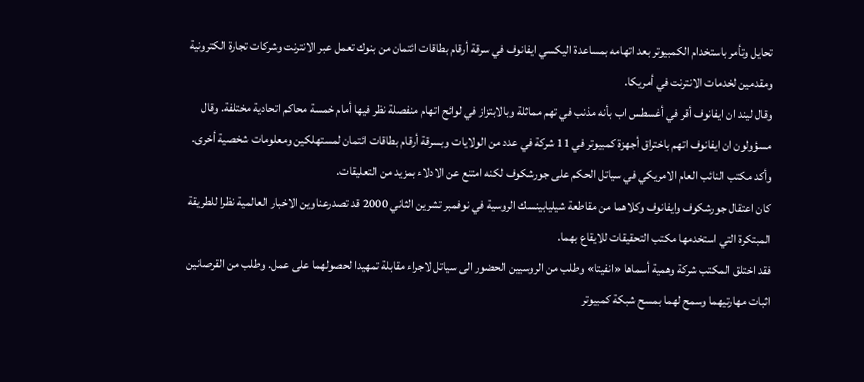تحايل وتأمر باستخدام الكمبيوتر بعد اتهامه بمساعدة اليكسي ايفانوف في سرقة أرقام بطاقات ائتمان من بنوك تعمل عبر الانترنت وشركات تجارة الكترونية ومقدمين لخدمات الانترنت في أمريكا.
وقال ليند ان ايفانوف أقر في أغسطس اب بأنه مذنب في تهم مماثلة وبالابتزاز في لوائح اتهام منفصلة نظر فيها أمام خمسة محاكم اتحادية مختلفة. وقال مسؤولون ان ايفانوف اتهم باختراق أجهزة كمبيوتر في 11 شركة في عدد من الولايات وبسرقة أرقام بطاقات ائتمان لمستهلكين ومعلومات شخصية أخرى.
وأكد مكتب النائب العام الامريكي في سياتل الحكم على جورشكوف لكنه امتنع عن الادلاء بمزيد من التعليقات.
كان اعتقال جورشكوف وايفانوف وكلاهما من مقاطعة شيليابينسك الروسية في نوفمبر تشرين الثاني 2000 قد تصدرعناوين الاخبار العالمية نظرا للطريقة المبتكرة التي استخدمها مكتب التحقيقات للايقاع بهما.
فقد اختلق المكتب شركة وهمية أسماها «انفيتا» وطلب من الروسيين الحضور الى سياتل لاجراء مقابلة تمهيدا لحصولهما على عمل. وطلب من القرصانين اثبات مهارتيهما وسمح لهما بمسح شبكة كمبيوتر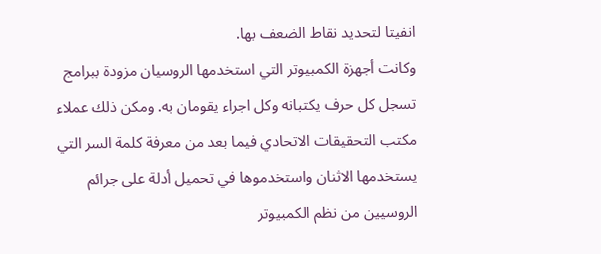انفيتا لتحديد نقاط الضعف بها.
وكانت أجهزة الكمبيوتر التي استخدمها الروسيان مزودة ببرامج تسجل كل حرف يكتبانه وكل اجراء يقومان به. ومكن ذلك عملاء مكتب التحقيقات الاتحادي فيما بعد من معرفة كلمة السر التي يستخدمها الاثنان واستخدموها في تحميل أدلة على جرائم الروسيين من نظم الكمبيوتر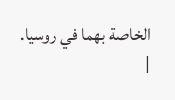الخاصة بهما في روسيا.
|